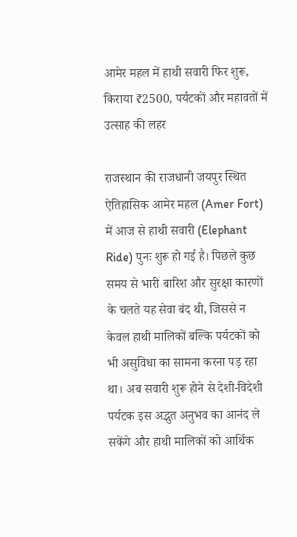आमेर महल में हाथी सवारी फिर शुरू, किराया ₹2500, पर्यटकों और महावतों में उत्साह की लहर

राजस्थान की राजधानी जयपुर स्थित ऐतिहासिक आमेर महल (Amer Fort) में आज से हाथी सवारी (Elephant Ride) पुनः शुरू हो गई है। पिछले कुछ समय से भारी बारिश और सुरक्षा कारणों के चलते यह सेवा बंद थी, जिससे न केवल हाथी मालिकों बल्कि पर्यटकों को भी असुविधा का सामना करना पड़ रहा था। अब सवारी शुरू होने से देशी-विदेशी पर्यटक इस अद्भुत अनुभव का आनंद ले सकेंगे और हाथी मालिकों को आर्थिक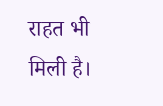राहत भी मिली है।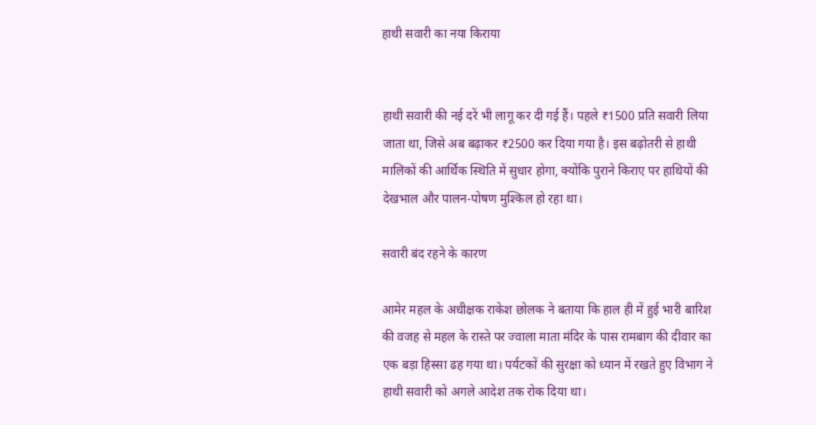हाथी सवारी का नया किराया


हाथी सवारी की नई दरें भी लागू कर दी गई हैं। पहले ₹1500 प्रति सवारी लिया जाता था, जिसे अब बढ़ाकर ₹2500 कर दिया गया है। इस बढ़ोतरी से हाथी मालिकों की आर्थिक स्थिति में सुधार होगा, क्योंकि पुराने किराए पर हाथियों की देखभाल और पालन-पोषण मुश्किल हो रहा था।

सवारी बंद रहने के कारण

आमेर महल के अधीक्षक राकेश छोलक ने बताया कि हाल ही में हुई भारी बारिश की वजह से महल के रास्ते पर ज्वाला माता मंदिर के पास रामबाग की दीवार का एक बड़ा हिस्सा ढह गया था। पर्यटकों की सुरक्षा को ध्यान में रखते हुए विभाग ने हाथी सवारी को अगले आदेश तक रोक दिया था।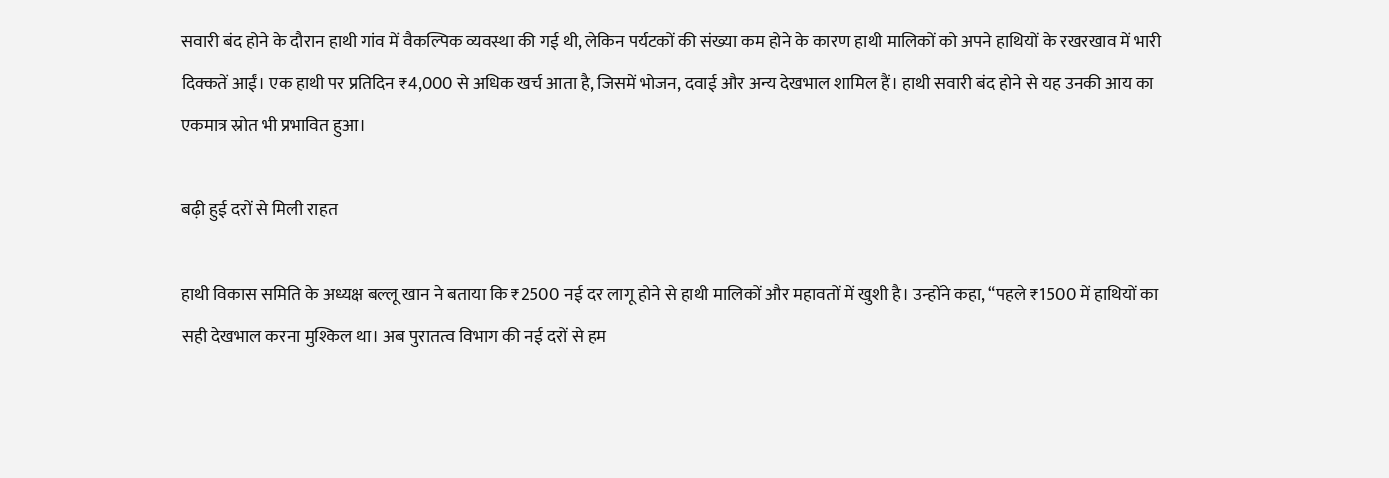सवारी बंद होने के दौरान हाथी गांव में वैकल्पिक व्यवस्था की गई थी, लेकिन पर्यटकों की संख्या कम होने के कारण हाथी मालिकों को अपने हाथियों के रखरखाव में भारी दिक्कतें आईं। एक हाथी पर प्रतिदिन ₹4,000 से अधिक खर्च आता है, जिसमें भोजन, दवाई और अन्य देखभाल शामिल हैं। हाथी सवारी बंद होने से यह उनकी आय का एकमात्र स्रोत भी प्रभावित हुआ।

बढ़ी हुई दरों से मिली राहत

हाथी विकास समिति के अध्यक्ष बल्लू खान ने बताया कि ₹2500 नई दर लागू होने से हाथी मालिकों और महावतों में खुशी है। उन्होंने कहा, “पहले ₹1500 में हाथियों का सही देखभाल करना मुश्किल था। अब पुरातत्व विभाग की नई दरों से हम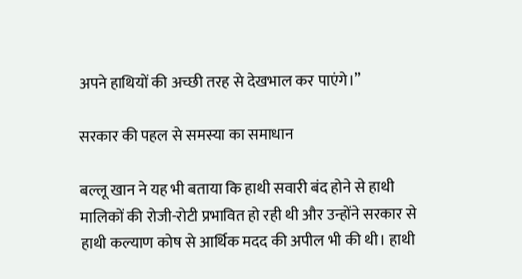अपने हाथियों की अच्छी तरह से देखभाल कर पाएंगे।”

सरकार की पहल से समस्या का समाधान

बल्लू खान ने यह भी बताया कि हाथी सवारी बंद होने से हाथी मालिकों की रोजी-रोटी प्रभावित हो रही थी और उन्होंने सरकार से हाथी कल्याण कोष से आर्थिक मदद की अपील भी की थी। हाथी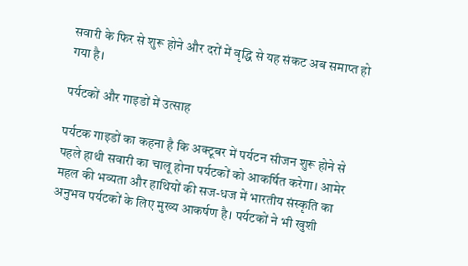सवारी के फिर से शुरू होने और दरों में वृद्धि से यह संकट अब समाप्त हो गया है।

पर्यटकों और गाइडों में उत्साह

पर्यटक गाइडों का कहना है कि अक्टूबर में पर्यटन सीजन शुरू होने से पहले हाथी सवारी का चालू होना पर्यटकों को आकर्षित करेगा। आमेर महल की भव्यता और हाथियों की सज-धज में भारतीय संस्कृति का अनुभव पर्यटकों के लिए मुख्य आकर्षण है। पर्यटकों ने भी खुशी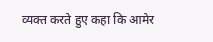व्यक्त करते हुए कहा कि आमेर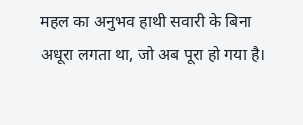महल का अनुभव हाथी सवारी के बिना अधूरा लगता था, जो अब पूरा हो गया है।